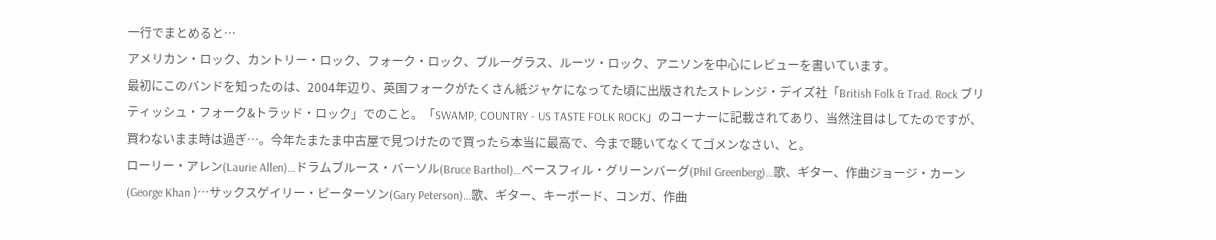一行でまとめると…
アメリカン・ロック、カントリー・ロック、フォーク・ロック、ブルーグラス、ルーツ・ロック、アニソンを中心にレビューを書いています。
最初にこのバンドを知ったのは、2004年辺り、英国フォークがたくさん紙ジャケになってた頃に出版されたストレンジ・デイズ社「British Folk & Trad. Rock ブリティッシュ・フォーク&トラッド・ロック」でのこと。「SWAMP, COUNTRY - US TASTE FOLK ROCK」のコーナーに記載されてあり、当然注目はしてたのですが、買わないまま時は過ぎ…。今年たまたま中古屋で見つけたので買ったら本当に最高で、今まで聴いてなくてゴメンなさい、と。
ローリー・アレン(Laurie Allen)…ドラムブルース・バーソル(Bruce Barthol)…ベースフィル・グリーンバーグ(Phil Greenberg)…歌、ギター、作曲ジョージ・カーン(George Khan )…サックスゲイリー・ピーターソン(Gary Peterson)…歌、ギター、キーボード、コンガ、作曲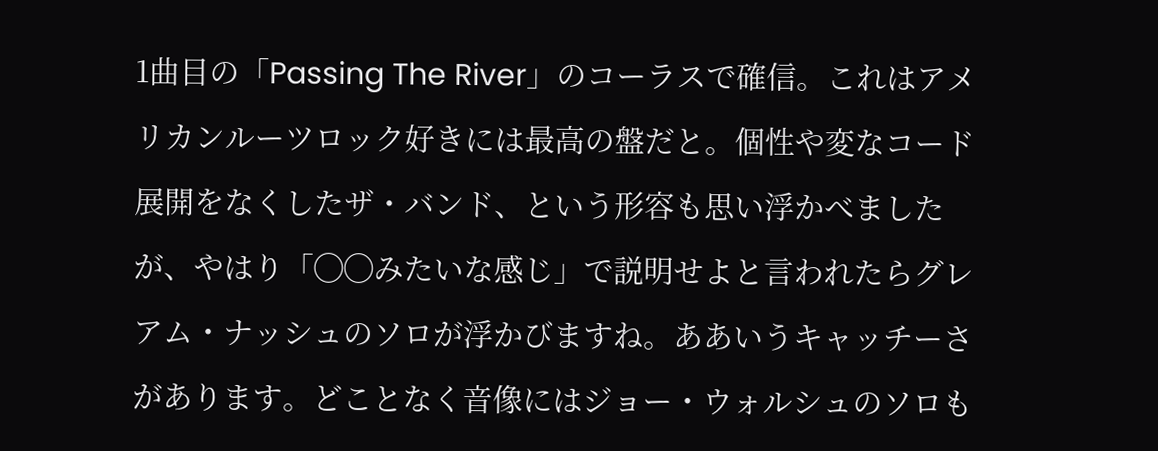1曲目の「Passing The River」のコーラスで確信。これはアメリカンルーツロック好きには最高の盤だと。個性や変なコード展開をなくしたザ・バンド、という形容も思い浮かべましたが、やはり「◯◯みたいな感じ」で説明せよと言われたらグレアム・ナッシュのソロが浮かびますね。ああいうキャッチーさがあります。どことなく音像にはジョー・ウォルシュのソロも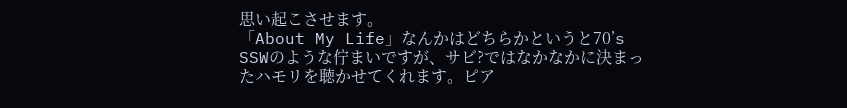思い起こさせます。
「About My Life」なんかはどちらかというと70’s SSWのような佇まいですが、サビ?ではなかなかに決まったハモリを聴かせてくれます。ピア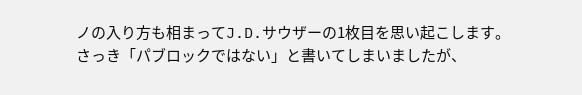ノの入り方も相まってJ.D.サウザーの1枚目を思い起こします。
さっき「パブロックではない」と書いてしまいましたが、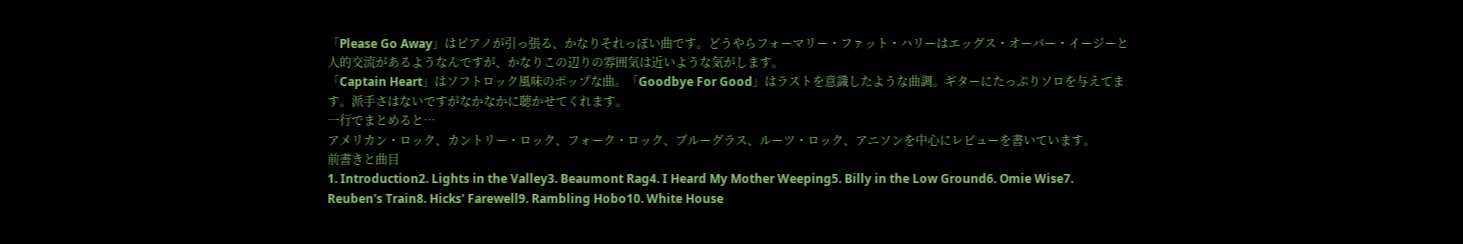「Please Go Away」はピアノが引っ張る、かなりそれっぽい曲です。どうやらフォーマリー・ファット・ハリーはエッグス・オーバー・イージーと人的交流があるようなんですが、かなりこの辺りの雰囲気は近いような気がします。
「Captain Heart」はソフトロック風味のポップな曲。「Goodbye For Good」はラストを意識したような曲調。ギターにたっぷりソロを与えてます。派手さはないですがなかなかに聴かせてくれます。
一行でまとめると…
アメリカン・ロック、カントリー・ロック、フォーク・ロック、ブルーグラス、ルーツ・ロック、アニソンを中心にレビューを書いています。
前書きと曲目
1. Introduction2. Lights in the Valley3. Beaumont Rag4. I Heard My Mother Weeping5. Billy in the Low Ground6. Omie Wise7. Reuben's Train8. Hicks' Farewell9. Rambling Hobo10. White House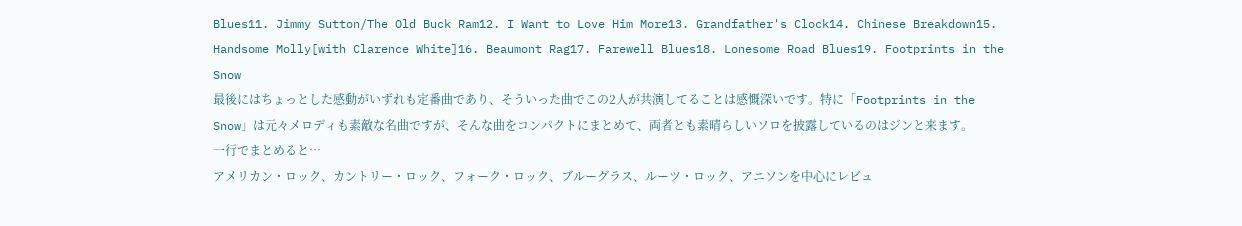Blues11. Jimmy Sutton/The Old Buck Ram12. I Want to Love Him More13. Grandfather's Clock14. Chinese Breakdown15. Handsome Molly[with Clarence White]16. Beaumont Rag17. Farewell Blues18. Lonesome Road Blues19. Footprints in the Snow
最後にはちょっとした感動がいずれも定番曲であり、そういった曲でこの2人が共演してることは感慨深いです。特に「Footprints in the Snow」は元々メロディも素敵な名曲ですが、そんな曲をコンパクトにまとめて、両者とも素晴らしいソロを披露しているのはジンと来ます。
一行でまとめると…
アメリカン・ロック、カントリー・ロック、フォーク・ロック、ブルーグラス、ルーツ・ロック、アニソンを中心にレビュ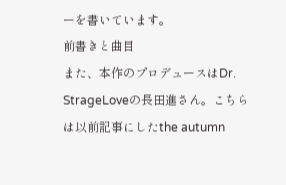ーを書いています。
前書きと曲目
また、本作のプロデュースはDr. StrageLoveの長田進さん。こちらは以前記事にしたthe autumn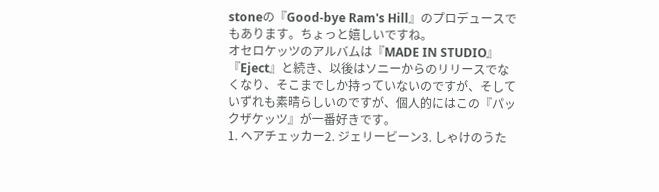stoneの『Good-bye Ram's Hill』のプロデュースでもあります。ちょっと嬉しいですね。
オセロケッツのアルバムは『MADE IN STUDIO』『Eject』と続き、以後はソニーからのリリースでなくなり、そこまでしか持っていないのですが、そしていずれも素晴らしいのですが、個人的にはこの『パックザケッツ』が一番好きです。
1. ヘアチェッカー2. ジェリービーン3. しゃけのうた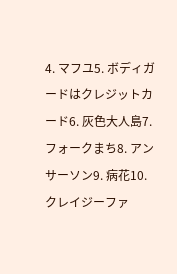4. マフユ5. ボディガードはクレジットカード6. 灰色大人島7. フォークまち8. アンサーソン9. 病花10. クレイジーファ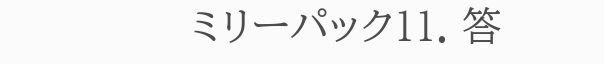ミリーパック11. 答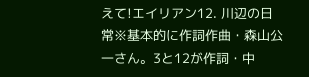えて!エイリアン12. 川辺の日常※基本的に作詞作曲・森山公一さん。3と12が作詞・中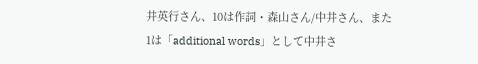井英行さん、10は作詞・森山さん/中井さん、また1は「additional words」として中井さ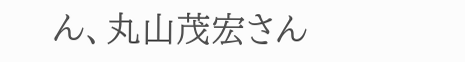ん、丸山茂宏さん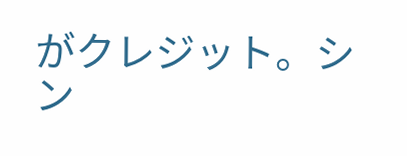がクレジット。シン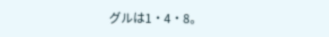グルは1・4・8。